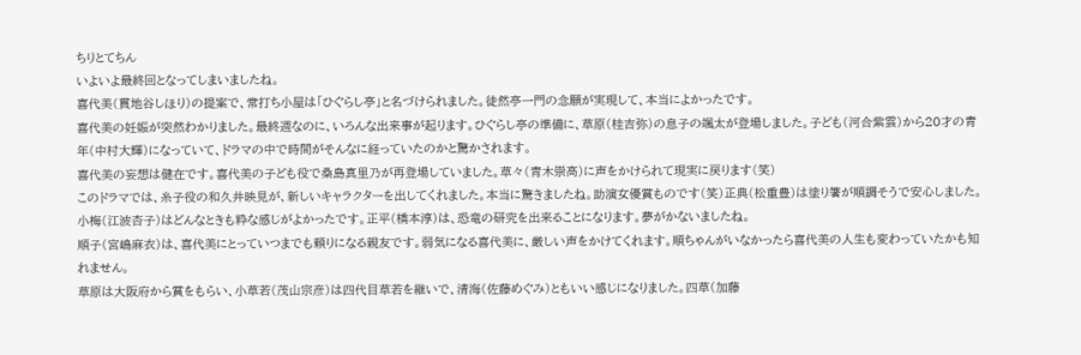ちりとてちん
いよいよ最終回となってしまいましたね。
喜代美(貫地谷しほり)の提案で、常打ち小屋は「ひぐらし亭」と名づけられました。徒然亭一門の念願が実現して、本当によかったです。
喜代美の妊娠が突然わかりました。最終週なのに、いろんな出来事が起ります。ひぐらし亭の準備に、草原(桂吉弥)の息子の颯太が登場しました。子ども(河合紫雲)から20才の青年(中村大輝)になっていて、ドラマの中で時間がそんなに経っていたのかと驚かされます。
喜代美の妄想は健在です。喜代美の子ども役で桑島真里乃が再登場していました。草々(青木崇高)に声をかけられて現実に戻ります(笑)
このドラマでは、糸子役の和久井映見が、新しいキャラクターを出してくれました。本当に驚きましたね。助演女優賞ものです(笑)正典(松重豊)は塗り箸が順調そうで安心しました。小梅(江波杏子)はどんなときも粋な感じがよかったです。正平(橋本淳)は、恐竜の研究を出来ることになります。夢がかないましたね。
順子(宮嶋麻衣)は、喜代美にとっていつまでも頼りになる親友です。弱気になる喜代美に、厳しい声をかけてくれます。順ちゃんがいなかったら喜代美の人生も変わっていたかも知れません。
草原は大阪府から賞をもらい、小草若(茂山宗彦)は四代目草若を継いで、清海(佐藤めぐみ)ともいい感じになりました。四草(加藤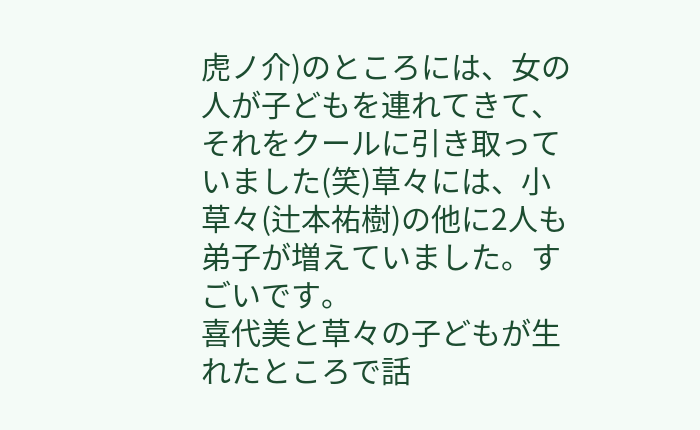虎ノ介)のところには、女の人が子どもを連れてきて、それをクールに引き取っていました(笑)草々には、小草々(辻本祐樹)の他に2人も弟子が増えていました。すごいです。
喜代美と草々の子どもが生れたところで話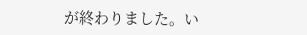が終わりました。い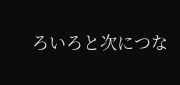ろいろと次につな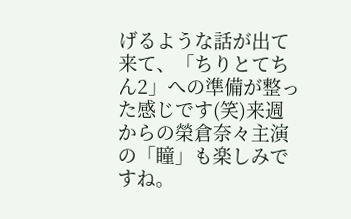げるような話が出て来て、「ちりとてちん2」への準備が整った感じです(笑)来週からの榮倉奈々主演の「瞳」も楽しみですね。